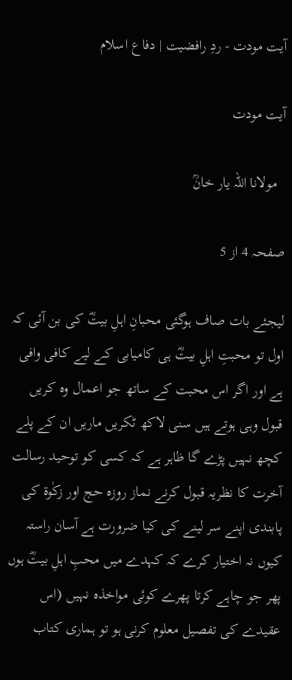آیت مودت - ردِ رافضیت | دفاع اسلام

آیت مودت

  مولانا اللہ یار خانؒ

صفحہ 4 از 5

لیجئے بات صاف ہوگئی محبانِ اہلِ بیتؓ کی بن آئی کہ اول تو محبتِ اہلِ بیتؓ ہی کامیابی کے لیے کافی وافی ہے اور اگر اس محبت کے ساتھ جو اعمال وہ کریں قبول وہی ہوتے ہیں سنی لاکھ ٹکریں ماریں ان کے پلے کچھ نہیں پڑے گا ظاہر ہے کہ کسی کو توحید رسالت آخرت کا نظریہ قبول کرنے نماز روزہ حج اور زکٰوۃ کی پابندی اپنے سر لینے کی کیا ضرورت ہے آسان راستہ کیوں نہ اختیار کرے کہ کہدے میں محبِ اہلِ بیتؓ ہوں پھر جو چاہے کرتا پھرے کوئی مواخذہ نہیں (اس عقیدے کی تفصیل معلوم کرنی ہو تو ہماری کتاب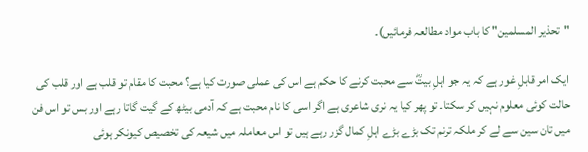"تحذیر المسلمین" کا باب مواد مطالعہ فرمائیں)۔

ایک امر قابلِ غور ہے کہ یہ جو اہلِ بیتؓ سے محبت کرنے کا حکم ہے اس کی عملی صورت کیا ہے؟ محبت کا مقام تو قلب ہے اور قلب کی حالت کوئی معلوم نہیں کر سکتا۔ تو پھر کیا یہ نری شاعری ہے اگر اسی کا نام محبت ہے کہ آدمی بیٹھ کے گیت گاتا رہے اور بس تو اس فن میں تان سین سے لے کر ملکہ ترنم تک بڑے بڑے اہلِ کمال گزر رہے ہیں تو اس معاملہ میں شیعہ کی تخصیص کیونکر ہوئی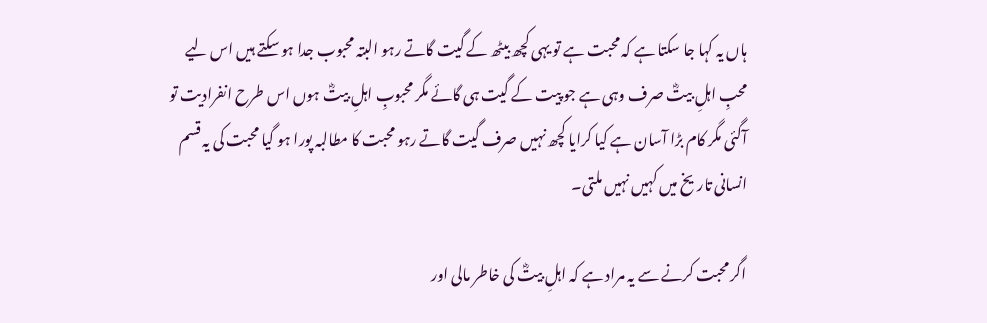ہاں یہ کہا جا سکتا ہے کہ محبت ہے تو یہی کچھ بیٹھ کے گیت گاتے رہو البتہ محبوب جدا ہو سکتے ہیں اس لیے محبِ اہلِ بیتؓ صرف وہی ہے جو پیت کے گیت ہی گائے مگر محبوبِ اہلِ بیتؓ ہوں اس طرح انفرادیت تو آگئی مگر کام بڑا آسان ہے کیا کرایا کچھ نہیں صرف گیت گاتے رہو محبت کا مطالبہ پورا ہو گیا محبت کی یہ قسم انسانی تاریخ میں کہیں نہیں ملتی۔

اگر محبت کرنے سے یہ مراد ہے کہ اہلِ بیتؓ کی خاطر مالی اور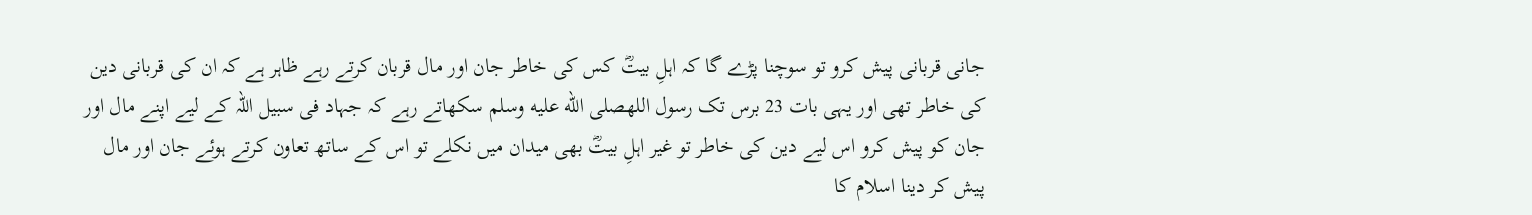جانی قربانی پیش کرو تو سوچنا پڑے گا کہ اہلِ بیتؓ کس کی خاطر جان اور مال قربان کرتے رہے ظاہر ہے کہ ان کی قربانی دین کی خاطر تھی اور یہی بات 23 برس تک رسول اللهصلى الله عليه وسلم سکھاتے رہے کہ جہاد فی سبیل اللہ کے لیے اپنے مال اور جان کو پیش کرو اس لیے دین کی خاطر تو غیر اہلِ بیتؓ بھی میدان میں نکلے تو اس کے ساتھ تعاون کرتے ہوئے جان اور مال پیش کر دینا اسلام کا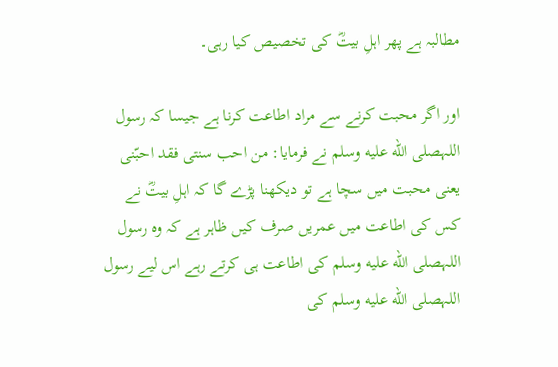مطالبہ ہے پھر اہلِ بیتؓ کی تخصیص کیا رہی۔

اور اگر محبت کرنے سے مراد اطاعت کرنا ہے جیسا کہ رسول اللہصلى الله عليه وسلم نے فرمایا: من احب سنتی فقد احبّنی یعنی محبت میں سچا ہے تو دیکھنا پڑے گا کہ اہلِ بیتؓ نے کس کی اطاعت میں عمریں صرف کیں ظاہر ہے کہ وہ رسول اللہصلى الله عليه وسلم کی اطاعت ہی کرتے رہے اس لیے رسول اللہصلى الله عليه وسلم کی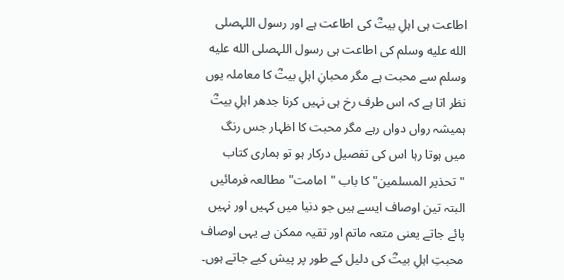اطاعت ہی اہلِ بیتؓ کی اطاعت ہے اور رسول اللہصلى الله عليه وسلم کی اطاعت ہی رسول اللہصلى الله عليه وسلم سے محبت ہے مگر محبانِ اہلِ بیتؓ کا معاملہ یوں نظر اتا ہے کہ اس طرف رخ ہی نہیں کرنا جدھر اہلِ بیتؓ ہمیشہ رواں دواں رہے مگر محبت کا اظہار جس رنگ میں ہوتا رہا اس کی تفصیل درکار ہو تو ہماری کتاب "تحذیر المسلمین" کا باب "امامت" مطالعہ فرمائیں البتہ تین اوصاف ایسے ہیں جو دنیا میں کہیں اور نہیں پائے جاتے یعنی متعہ ماتم اور تقیہ ممکن ہے یہی اوصاف محبتِ اہلِ بیتؓ کی دلیل کے طور پر پیش کیے جاتے ہوں۔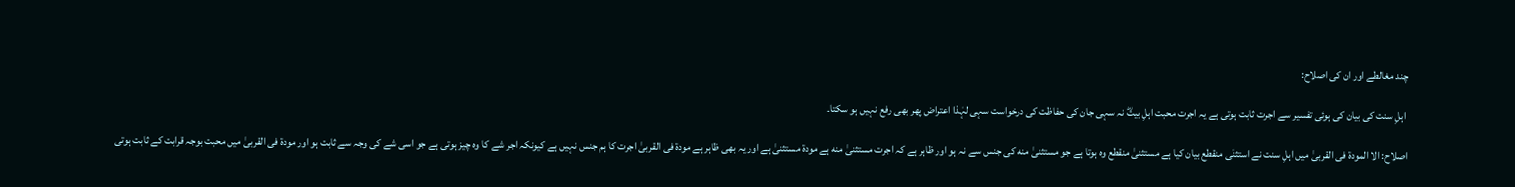چند مغالطے اور ان کی اصلاح:

 اہلِ سنت کی بیان کی ہوئی تفسیر سے اجرت ثابت ہوتی ہے یہ اجرت محبت اہلِ بیتؓ نہ سہی جان کی حفاظت کی درخواست سہی لہٰذا اعتراض پھر بھی رفع نہیں ہو سکتا۔

اصلاح: الا المودة فی القربیٰ میں اہلِ سنت نے استثنٰی منقطع بیان کیا ہے مستثنیٰ منقطع وہ ہوتا ہے جو مستثنیٰ منه کی جنس سے نہ ہو اور ظاہر ہے کہ اجرت مستثنیٰ منه ہے مودة مستثنیٰ ہے اور یہ بھی ظاہر ہے مودة فی القربیٰ اجرت کا ہم جنس نہیں ہے کیونکہ اجر شے کا وہ چیز ہوتی ہے جو اسی شے کی وجہ سے ثابت ہو اور مودة فی القربیٰ میں محبت بوجہ قرابت کے ثابت ہوتی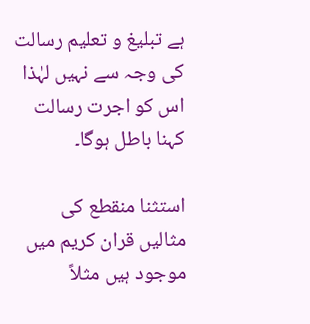ہے تبلیغ و تعلیم رسالت کی وجہ سے نہیں لہٰذا اس کو اجرت رسالت کہنا باطل ہوگا۔

استثنا منقطع کی مثالیں قران کریم میں موجود ہیں مثلاً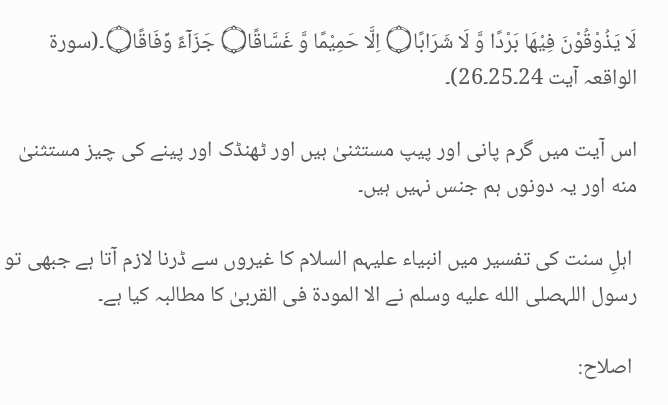لَا یَذُوْقُوْنَ فِیْهَا بَرْدًا وَّ لَا شَرَابًا۝ اِلَّا حَمِیْمًا وَّ غَسَّاقًا۝ جَزَآءً وِّفَاقًا۝۔(سورة الواقعہ آیت 24۔25۔26)۔

اس آیت میں گرم پانی اور پیپ مستثنیٰ ہیں اور ٹھنڈک اور پینے کی چیز مستثنیٰ منه اور یہ دونوں ہم جنس نہیں ہیں۔

 اہلِ سنت کی تفسیر میں انبیاء علیہم السلام کا غیروں سے ڈرنا لازم آتا ہے جبھی تو رسول اللہصلى الله عليه وسلم نے الا المودۃ فی القربیٰ کا مطالبہ کیا ہے۔

 اصلاح: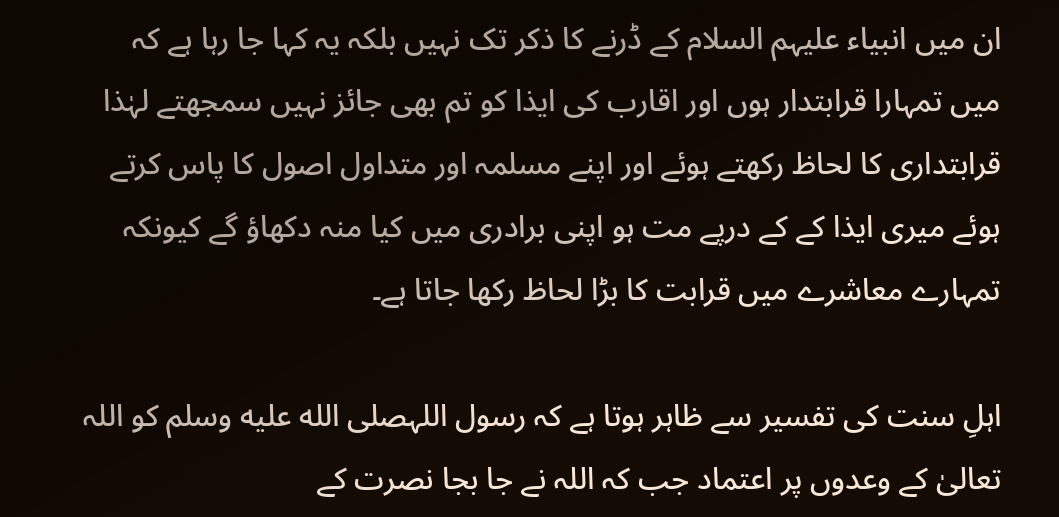ان میں انبیاء علیہم السلام کے ڈرنے کا ذکر تک نہیں بلکہ یہ کہا جا رہا ہے کہ میں تمہارا قرابتدار ہوں اور اقارب کی ایذا کو تم بھی جائز نہیں سمجھتے لہٰذا قرابتداری کا لحاظ رکھتے ہوئے اور اپنے مسلمہ اور متداول اصول کا پاس کرتے ہوئے میری ایذا کے کے درپے مت ہو اپنی برادری میں کیا منہ دکھاؤ گے کیونکہ تمہارے معاشرے میں قرابت کا بڑا لحاظ رکھا جاتا ہے۔

اہلِ سنت کی تفسیر سے ظاہر ہوتا ہے کہ رسول اللہصلى الله عليه وسلم کو اللہ تعالیٰ کے وعدوں پر اعتماد جب کہ اللہ نے جا بجا نصرت کے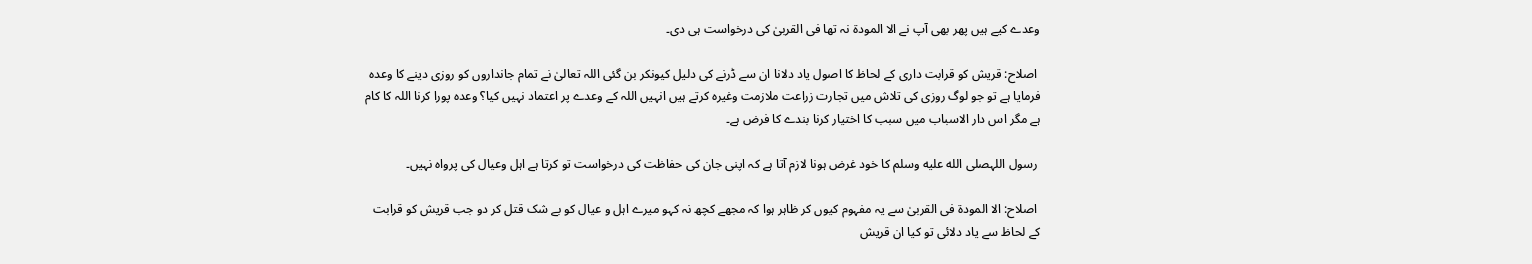وعدے کیے ہیں پھر بھی آپ نے الا المودۃ نہ تھا فی القربیٰ کی درخواست ہی دی۔

 اصلاح: قریش کو قرابت داری کے لحاظ کا اصول یاد دلانا ان سے ڈرنے کی دلیل کیونکر بن گئی اللہ تعالیٰ نے تمام جانداروں کو روزی دینے کا وعدہ فرمایا ہے تو جو لوگ روزی کی تلاش میں تجارت زراعت ملازمت وغیرہ کرتے ہیں انہیں اللہ کے وعدے پر اعتماد نہیں کیا؟ وعدہ پورا کرنا اللہ کا کام ہے مگر اس دار الاسباب میں سبب کا اختیار کرنا بندے کا فرض ہے۔

 رسول اللہصلى الله عليه وسلم کا خود غرض ہونا لازم آتا ہے کہ اپنی جان کی حفاظت کی درخواست تو کرتا ہے اہل وعیال کی پرواہ نہیں۔

 اصلاح: الا المودۃ فی القربیٰ سے یہ مفہوم کیوں کر ظاہر ہوا کہ مجھے کچھ نہ کہو میرے اہل و عیال کو بے شک قتل کر دو جب قریش کو قرابت کے لحاظ سے یاد دلائی تو کیا ان قریش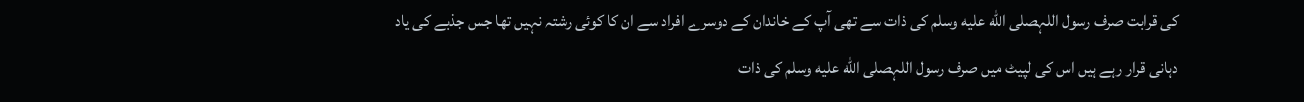کی قرابت صرف رسول اللہصلى الله عليه وسلم کی ذات سے تھی آپ کے خاندان کے دوسرے افراد سے ان کا کوئی رشتہ نہیں تھا جس جذبے کی یاد دہانی قرار رہے ہیں اس کی لپیٹ میں صرف رسول اللہصلى الله عليه وسلم کی ذات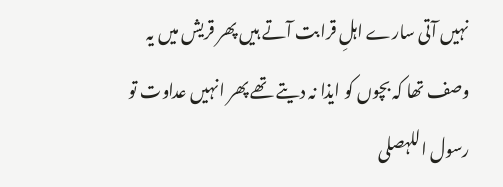نہیں آتی سارے اہلِ قرابت آتے ہیں پھر قریش میں یہ وصف تھا کہ بچوں کو ایذا نہ دیتے تھے پھر انہیں عداوت تو رسول اللہصلى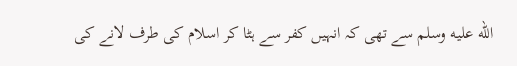الله عليه وسلم سے تھی کہ انہیں کفر سے ہٹا کر اسلام کی طرف لانے کی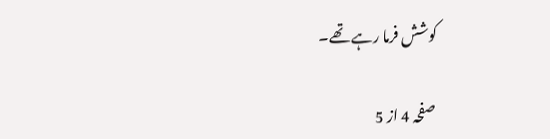کوشش فرما رہے تھے۔

صفحہ 4 از 5